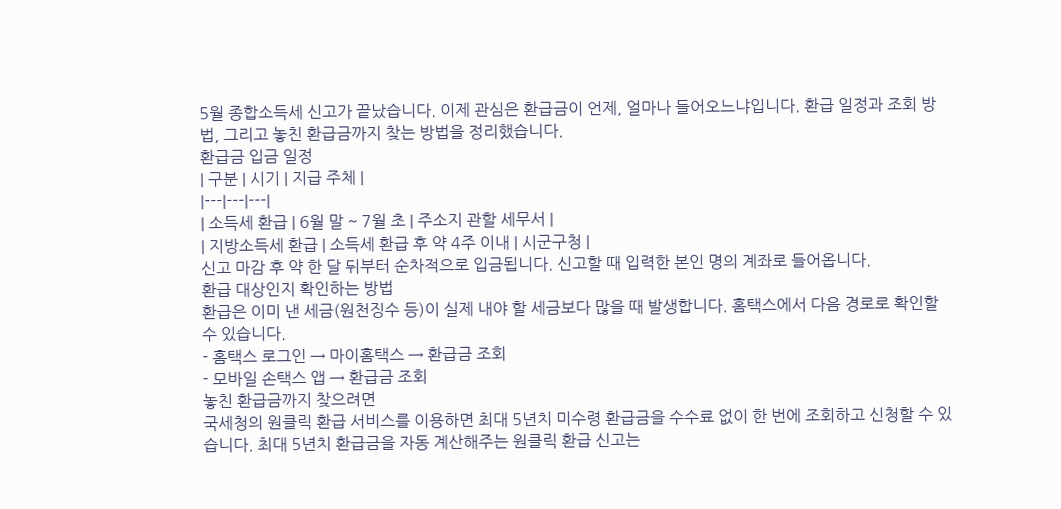5월 종합소득세 신고가 끝났습니다. 이제 관심은 환급금이 언제, 얼마나 들어오느냐입니다. 환급 일정과 조회 방법, 그리고 놓친 환급금까지 찾는 방법을 정리했습니다.
환급금 입금 일정
| 구분 | 시기 | 지급 주체 |
|---|---|---|
| 소득세 환급 | 6월 말 ~ 7월 초 | 주소지 관할 세무서 |
| 지방소득세 환급 | 소득세 환급 후 약 4주 이내 | 시군구청 |
신고 마감 후 약 한 달 뒤부터 순차적으로 입금됩니다. 신고할 때 입력한 본인 명의 계좌로 들어옵니다.
환급 대상인지 확인하는 방법
환급은 이미 낸 세금(원천징수 등)이 실제 내야 할 세금보다 많을 때 발생합니다. 홈택스에서 다음 경로로 확인할 수 있습니다.
- 홈택스 로그인 → 마이홈택스 → 환급금 조회
- 모바일 손택스 앱 → 환급금 조회
놓친 환급금까지 찾으려면
국세청의 원클릭 환급 서비스를 이용하면 최대 5년치 미수령 환급금을 수수료 없이 한 번에 조회하고 신청할 수 있습니다. 최대 5년치 환급금을 자동 계산해주는 원클릭 환급 신고는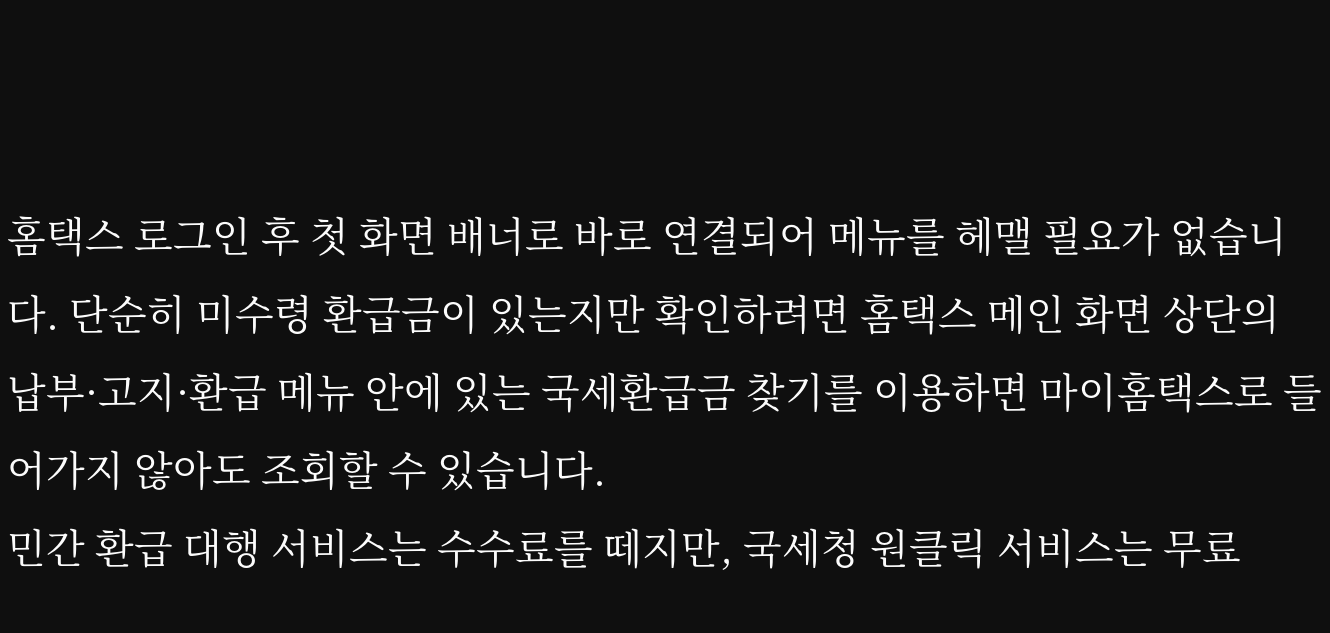홈택스 로그인 후 첫 화면 배너로 바로 연결되어 메뉴를 헤맬 필요가 없습니다. 단순히 미수령 환급금이 있는지만 확인하려면 홈택스 메인 화면 상단의 납부·고지·환급 메뉴 안에 있는 국세환급금 찾기를 이용하면 마이홈택스로 들어가지 않아도 조회할 수 있습니다.
민간 환급 대행 서비스는 수수료를 떼지만, 국세청 원클릭 서비스는 무료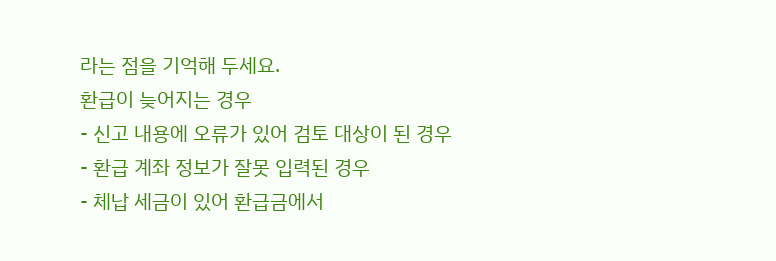라는 점을 기억해 두세요.
환급이 늦어지는 경우
- 신고 내용에 오류가 있어 검토 대상이 된 경우
- 환급 계좌 정보가 잘못 입력된 경우
- 체납 세금이 있어 환급금에서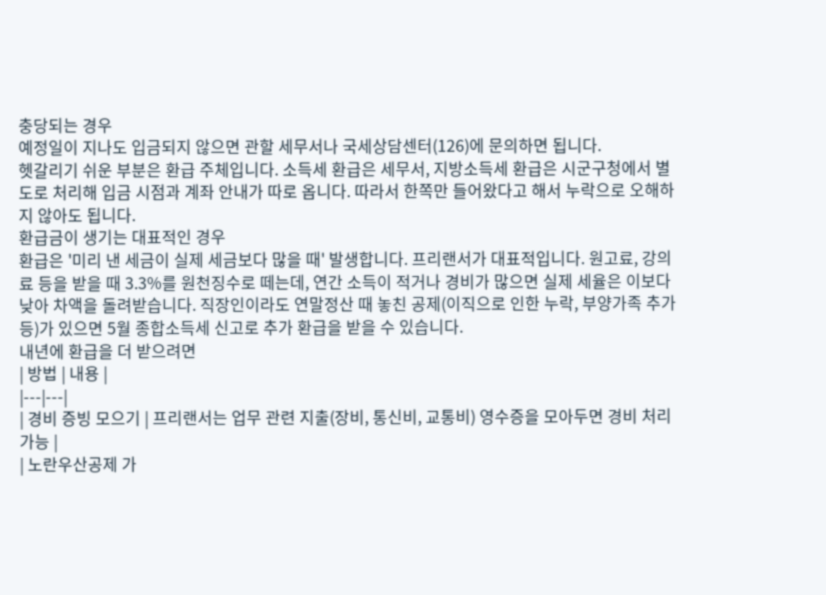충당되는 경우
예정일이 지나도 입금되지 않으면 관할 세무서나 국세상담센터(126)에 문의하면 됩니다.
헷갈리기 쉬운 부분은 환급 주체입니다. 소득세 환급은 세무서, 지방소득세 환급은 시군구청에서 별도로 처리해 입금 시점과 계좌 안내가 따로 옵니다. 따라서 한쪽만 들어왔다고 해서 누락으로 오해하지 않아도 됩니다.
환급금이 생기는 대표적인 경우
환급은 '미리 낸 세금이 실제 세금보다 많을 때' 발생합니다. 프리랜서가 대표적입니다. 원고료, 강의료 등을 받을 때 3.3%를 원천징수로 떼는데, 연간 소득이 적거나 경비가 많으면 실제 세율은 이보다 낮아 차액을 돌려받습니다. 직장인이라도 연말정산 때 놓친 공제(이직으로 인한 누락, 부양가족 추가 등)가 있으면 5월 종합소득세 신고로 추가 환급을 받을 수 있습니다.
내년에 환급을 더 받으려면
| 방법 | 내용 |
|---|---|
| 경비 증빙 모으기 | 프리랜서는 업무 관련 지출(장비, 통신비, 교통비) 영수증을 모아두면 경비 처리 가능 |
| 노란우산공제 가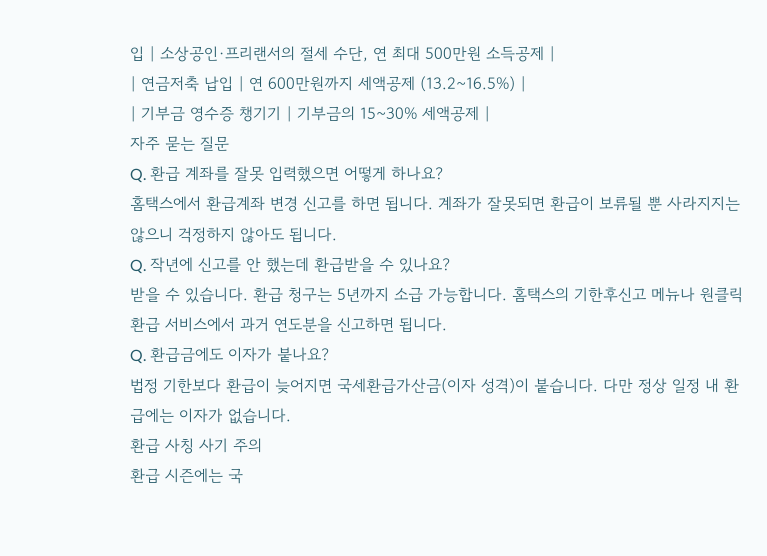입 | 소상공인·프리랜서의 절세 수단, 연 최대 500만원 소득공제 |
| 연금저축 납입 | 연 600만원까지 세액공제 (13.2~16.5%) |
| 기부금 영수증 챙기기 | 기부금의 15~30% 세액공제 |
자주 묻는 질문
Q. 환급 계좌를 잘못 입력했으면 어떻게 하나요?
홈택스에서 환급계좌 변경 신고를 하면 됩니다. 계좌가 잘못되면 환급이 보류될 뿐 사라지지는 않으니 걱정하지 않아도 됩니다.
Q. 작년에 신고를 안 했는데 환급받을 수 있나요?
받을 수 있습니다. 환급 청구는 5년까지 소급 가능합니다. 홈택스의 기한후신고 메뉴나 원클릭 환급 서비스에서 과거 연도분을 신고하면 됩니다.
Q. 환급금에도 이자가 붙나요?
법정 기한보다 환급이 늦어지면 국세환급가산금(이자 성격)이 붙습니다. 다만 정상 일정 내 환급에는 이자가 없습니다.
환급 사칭 사기 주의
환급 시즌에는 국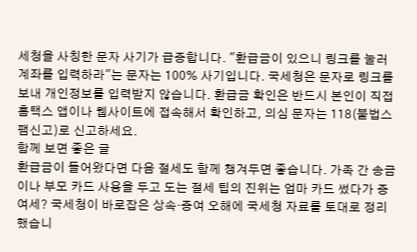세청을 사칭한 문자 사기가 급증합니다. "환급금이 있으니 링크를 눌러 계좌를 입력하라"는 문자는 100% 사기입니다. 국세청은 문자로 링크를 보내 개인정보를 입력받지 않습니다. 환급금 확인은 반드시 본인이 직접 홈택스 앱이나 웹사이트에 접속해서 확인하고, 의심 문자는 118(불법스팸신고)로 신고하세요.
함께 보면 좋은 글
환급금이 들어왔다면 다음 절세도 함께 챙겨두면 좋습니다. 가족 간 송금이나 부모 카드 사용을 두고 도는 절세 팁의 진위는 엄마 카드 썼다가 증여세? 국세청이 바로잡은 상속·증여 오해에 국세청 자료를 토대로 정리했습니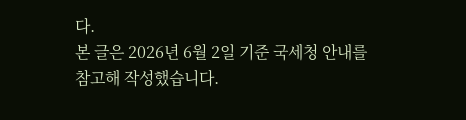다.
본 글은 2026년 6월 2일 기준 국세청 안내를 참고해 작성했습니다.